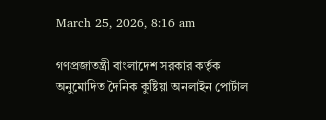March 25, 2026, 8:16 am

গণপ্রজাতন্ত্রী বাংলাদেশ সরকার কর্তৃক অনুমোদিত দৈনিক কুষ্টিয়া অনলাইন পোর্টাল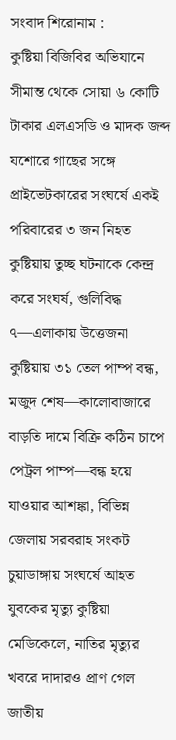সংবাদ শিরোনাম :
কুষ্টিয়া বিজিবির অভিযানে সীমান্ত থেকে সোয়া ৬ কোটি টাকার এলএসডি ও মাদক জব্দ যশোরে গাছের সঙ্গে প্রাইভেটকারের সংঘর্ষে একই পরিবারের ৩ জন নিহত কুষ্টিয়ায় তুচ্ছ ঘটনাকে কেন্দ্র করে সংঘর্ষ, গুলিবিদ্ধ ৭—এলাকায় উত্তেজনা কুষ্টিয়ায় ৩১ তেল পাম্প বন্ধ, মজুদ শেষ—কালোবাজারে বাড়তি দামে বিক্রি কঠিন চাপে পেট্রল পাম্প—বন্ধ হয়ে যাওয়ার আশঙ্কা, বিভিন্ন জেলায় সরবরাহ সংকট চুয়াডাঙ্গায় সংঘর্ষে আহত যুবকের মৃত্যু কুষ্টিয়া মেডিকেলে, নাতির মৃত্যুর খবরে দাদারও প্রাণ গেল জাতীয়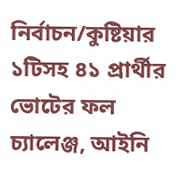নির্বাচন/কুষ্টিয়ার ১টিসহ ৪১ প্রার্থীর ভোটের ফল চ্যালেঞ্জ, আইনি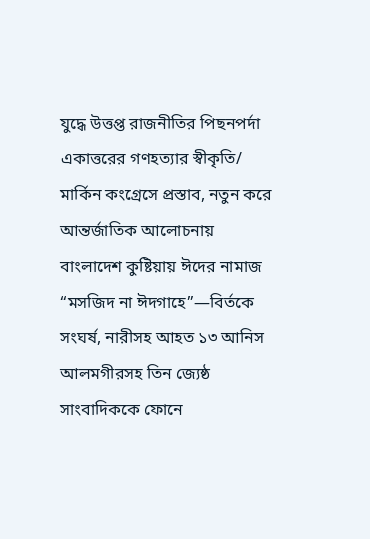যুদ্ধে উত্তপ্ত রাজনীতির পিছনপর্দা একাত্তরের গণহত্যার স্বীকৃতি/ মার্কিন কংগ্রেসে প্রস্তাব, নতুন করে আন্তর্জাতিক আলোচনায় বাংলাদেশ কুষ্টিয়ায় ঈদের নামাজ “মসজিদ না ঈদগাহে”—বির্তকে সংঘর্ষ, নারীসহ আহত ১৩ আনিস আলমগীরসহ তিন জ্যেষ্ঠ সাংবাদিককে ফোনে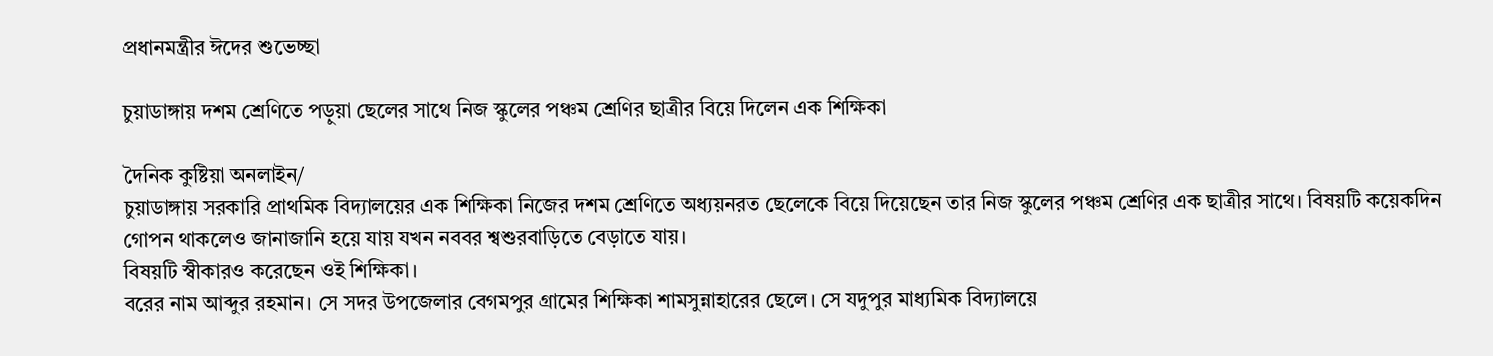প্রধানমন্ত্রীর ঈদের শুভেচ্ছা

চুয়াডাঙ্গায় দশম শ্রেণিতে পড়ুয়া ছেলের সাথে নিজ স্কুলের পঞ্চম শ্রেণির ছাত্রীর বিয়ে দিলেন এক শিক্ষিকা

দৈনিক কুষ্টিয়া অনলাইন/
চুয়াডাঙ্গায় সরকারি প্রাথমিক বিদ্যালয়ের এক শিক্ষিকা নিজের দশম শ্রেণিতে অধ্যয়নরত ছেলেকে বিয়ে দিয়েছেন তার নিজ স্কুলের পঞ্চম শ্রেণির এক ছাত্রীর সাথে। বিষয়টি কয়েকদিন গোপন থাকলেও জানাজানি হয়ে যায় যখন নববর শ্বশুরবাড়িতে বেড়াতে যায়।
বিষয়টি স্বীকারও করেছেন ওই শিক্ষিকা।
বরের নাম আব্দুর রহমান। সে সদর উপজেলার বেগমপুর গ্রামের শিক্ষিকা শামসুন্নাহারের ছেলে। সে যদুপুর মাধ্যমিক বিদ্যালয়ে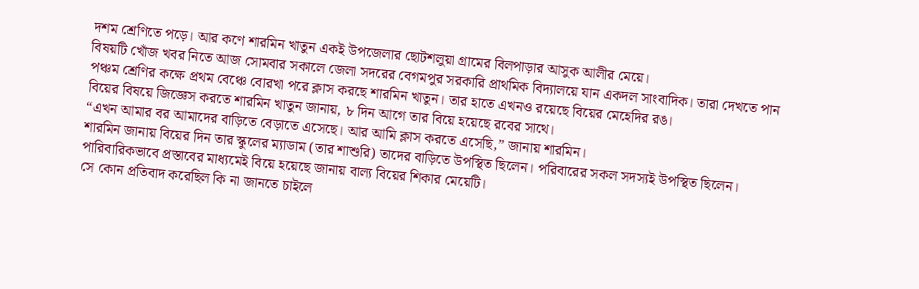দশম শ্রেণিতে পড়ে। আর কণে শারমিন খাতুন একই উপজেলার ছোটশলুয়া গ্রামের বিলপাড়ার আসুক আলীর মেয়ে।
বিষয়টি খোঁজ খবর নিতে আজ সোমবার সকালে জেলা সদরের বেগমপুর সরকারি প্রাথমিক বিদ্যালয়ে যান একদল সাংবাদিক। তারা দেখতে পান পঞ্চম শ্রেণির কক্ষে প্রথম বেঞ্চে বোরখা পরে ক্লাস করছে শারমিন খাতুন। তার হাতে এখনও রয়েছে বিয়ের মেহেদির রঙ।
বিয়ের বিষয়ে জিজ্ঞেস করতে শারমিন খাতুন জানায়, ৮ দিন আগে তার বিয়ে হয়েছে রবের সাথে।
“এখন আমার বর আমাদের বাড়িতে বেড়াতে এসেছে। আর আমি ক্লাস করতে এসেছি,” জানায় শারমিন।
শারমিন জানায় বিয়ের দিন তার স্কুলের ম্যাডাম (তার শাশুরি) তাদের বাড়িতে উপস্থিত ছিলেন। পরিবারের সকল সদস্যই উপস্থিত ছিলেন। পারিবারিকভাবে প্রস্তাবের মাধ্যমেই বিয়ে হয়েছে জানায় বাল্য বিয়ের শিকার মেয়েটি।
সে কোন প্রতিবাদ করেছিল কি না জানতে চাইলে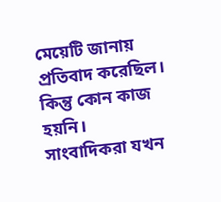মেয়েটি জানায় প্রতিবাদ করেছিল। কিন্তু কোন কাজ হয়নি।
সাংবাদিকরা যখন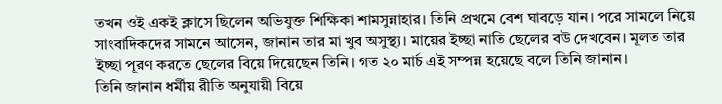তখন ওই একই ক্লাসে ছিলেন অভিযুক্ত শিক্ষিকা শামসুন্নাহার। তিনি প্রখমে বেশ ঘাবড়ে যান। পরে সামলে নিয়ে সাংবাদিকদের সামনে আসেন, জানান তার মা খুব অসুস্থ্য। মায়ের ইচ্ছা নাতি ছেলের বউ দেখবেন। মূলত তার ইচ্ছা পূরণ করতে ছেলের বিয়ে দিয়েছেন তিনি। গত ২০ মার্চ এই সম্পন্ন হয়েছে বলে তিনি জানান।
তিনি জানান ধর্মীয় রীতি অনুযায়ী বিয়ে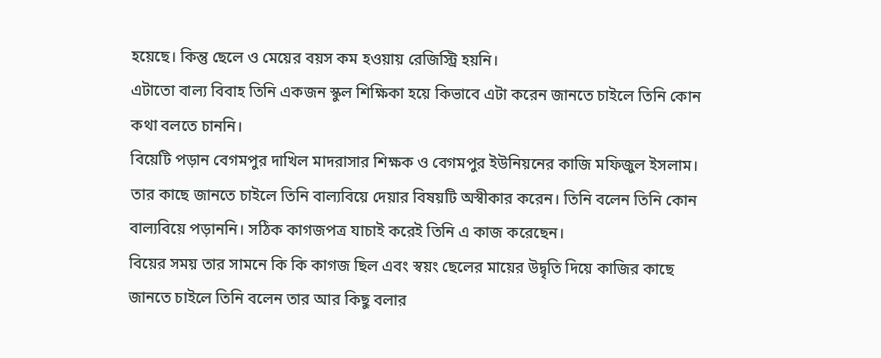হয়েছে। কিন্তু ছেলে ও মেয়ের বয়স কম হওয়ায় রেজিস্ট্রি হয়নি।
এটাতো বাল্য বিবাহ তিনি একজন স্কুল শিক্ষিকা হয়ে কিভাবে এটা করেন জানতে চাইলে তিনি কোন কথা বলতে চাননি।
বিয়েটি পড়ান বেগমপুর দাখিল মাদরাসার শিক্ষক ও বেগমপুর ইউনিয়নের কাজি মফিজুল ইসলাম। তার কাছে জানতে চাইলে তিনি বাল্যবিয়ে দেয়ার বিষয়টি অস্বীকার করেন। তিনি বলেন তিনি কোন বাল্যবিয়ে পড়াননি। সঠিক কাগজপত্র যাচাই করেই তিনি এ কাজ করেছেন।
বিয়ের সময় তার সামনে কি কি কাগজ ছিল এবং স্বয়ং ছেলের মায়ের উদ্বৃতি দিয়ে কাজির কাছে জানতে চাইলে তিনি বলেন তার আর কিছু বলার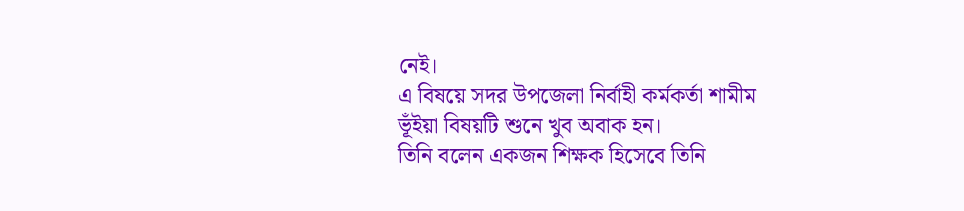নেই।
এ ‍বিষয়ে সদর উপজেলা নির্বাহী কর্মকর্তা শামীম ভূঁইয়া বিষয়টি শুনে খুব অবাক হন।
তিনি বলেন একজন শিক্ষক হিসেবে তিনি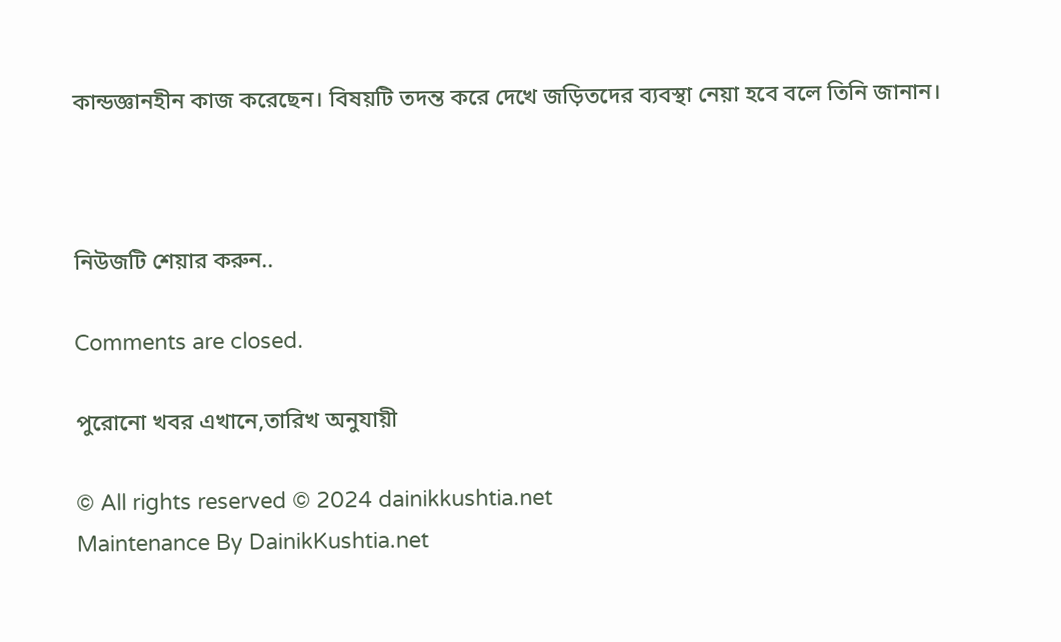কান্ডজ্ঞানহীন কাজ করেছেন। বিষয়টি তদন্ত করে দেখে জড়িতদের ব্যবস্থা নেয়া হবে বলে তিনি জানান।



নিউজটি শেয়ার করুন..

Comments are closed.

পুরোনো খবর এখানে,তারিখ অনুযায়ী

© All rights reserved © 2024 dainikkushtia.net
Maintenance By DainikKushtia.net